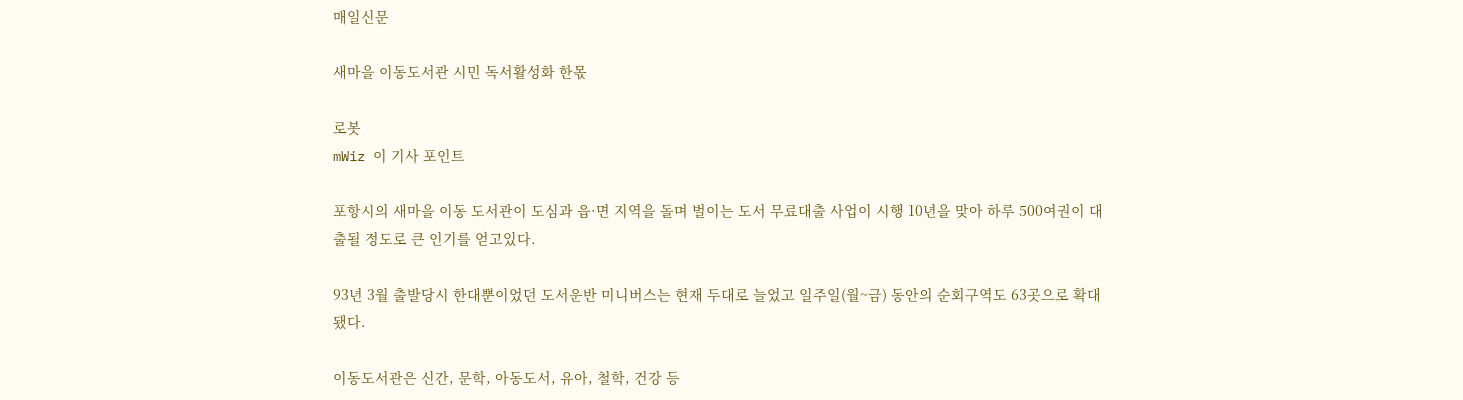매일신문

새마을 이동도서관 시민 독서활성화 한몫

로봇
mWiz 이 기사 포인트

포항시의 새마을 이동 도서관이 도심과 읍·면 지역을 돌며 벌이는 도서 무료대출 사업이 시행 10년을 맞아 하루 500여권이 대출될 정도로 큰 인기를 얻고있다.

93년 3월 출발당시 한대뿐이었던 도서운반 미니버스는 현재 두대로 늘었고 일주일(월~금) 동안의 순회구역도 63곳으로 확대됐다.

이동도서관은 신간, 문학, 아동도서, 유아, 철학, 건강 등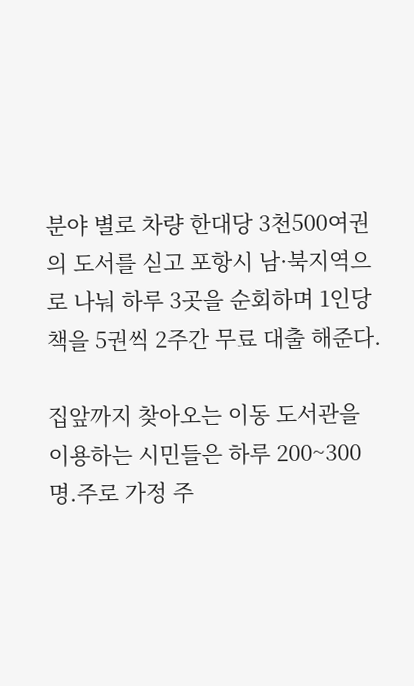분야 별로 차량 한대당 3천500여권의 도서를 싣고 포항시 남·북지역으로 나눠 하루 3곳을 순회하며 1인당 책을 5권씩 2주간 무료 대출 해준다.

집앞까지 찾아오는 이동 도서관을 이용하는 시민들은 하루 200~300명.주로 가정 주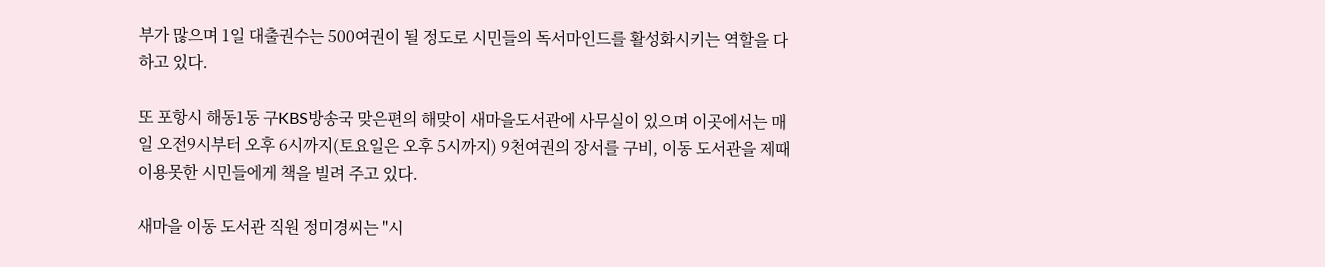부가 많으며 1일 대출권수는 500여권이 될 정도로 시민들의 독서마인드를 활성화시키는 역할을 다하고 있다.

또 포항시 해동1동 구KBS방송국 맞은편의 해맞이 새마을도서관에 사무실이 있으며 이곳에서는 매일 오전9시부터 오후 6시까지(토요일은 오후 5시까지) 9천여권의 장서를 구비, 이동 도서관을 제때 이용못한 시민들에게 책을 빌려 주고 있다.

새마을 이동 도서관 직원 정미경씨는 "시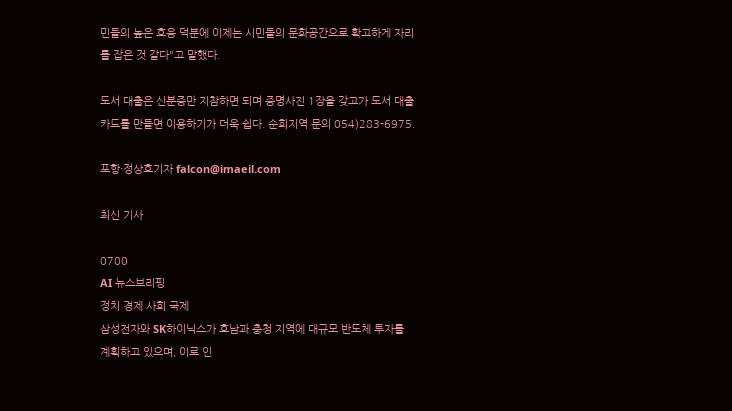민들의 높은 호응 덕분에 이제는 시민들의 문화공간으로 확고하게 자리를 잡은 것 같다"고 말했다.

도서 대출은 신분증만 지참하면 되며 증명사진 1장을 갖고가 도서 대출카드를 만들면 이용하기가 더욱 쉽다. 순회지역 문의 054)283-6975.

포항·정상호기자 falcon@imaeil.com

최신 기사

0700
AI 뉴스브리핑
정치 경제 사회 국제
삼성전자와 SK하이닉스가 호남과 충청 지역에 대규모 반도체 투자를 계획하고 있으며, 이로 인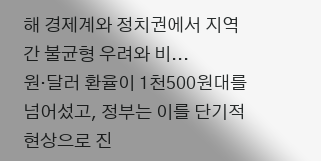해 경제계와 정치권에서 지역 간 불균형 우려와 비...
원·달러 환율이 1천500원대를 넘어섰고, 정부는 이를 단기적 현상으로 진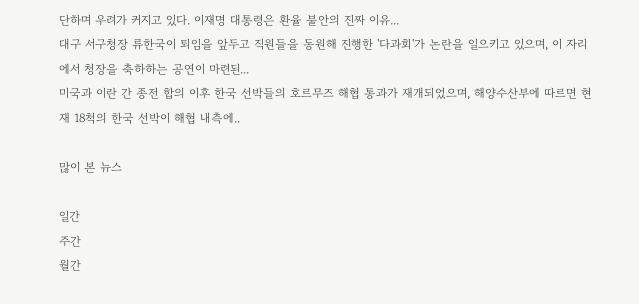단하며 우려가 커지고 있다. 이재명 대통령은 환율 불안의 진짜 이유...
대구 서구청장 류한국이 퇴임을 앞두고 직원들을 동원해 진행한 '다과회'가 논란을 일으키고 있으며, 이 자리에서 청장을 축하하는 공연이 마련된...
미국과 이란 간 종전 합의 이후 한국 선박들의 호르무즈 해협 통과가 재개되었으며, 해양수산부에 따르면 현재 18척의 한국 선박이 해협 내측에..

많이 본 뉴스

일간
주간
월간